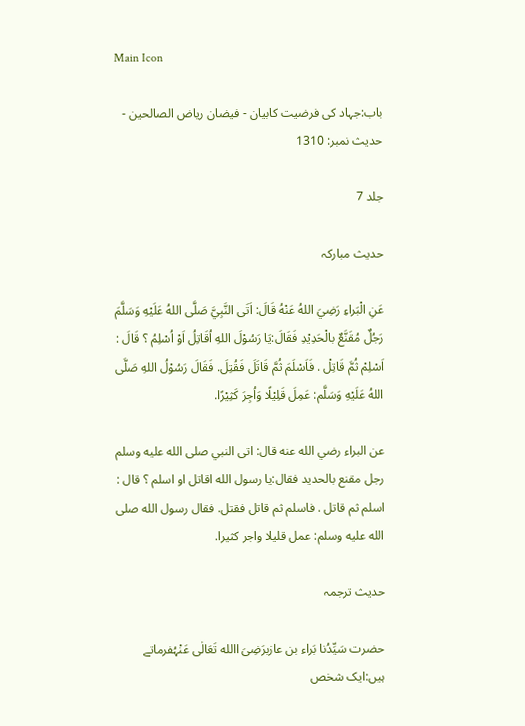Main Icon

باب:جہاد کی فرضیت کابیان - فیضان ریاض الصالحین - حدیث نمبر: 1310

جلد 7

حدیث مبارکہ

عَنِ الْبَراءِ رَضِيَ اللهُ عَنْهُ قَالَ: اَتَى النَّبِيَّ صَلَّى اللهُ عَلَيْهِ وَسَلَّمَ رَجُلٌ مُقَنَّعٌ بالْحَدِيْدِ فَقَالَ:يَا رَسُوْلَ اللهِ اُقَاتِلُ اَوْ اُسْلِمُ ؟ قَالَ : اَسْلِمْ ثُمَّ قَاتِلْ . فَاَسْلَمَ ثُمَّ قَاتَلَ فَقُتِلَ. فَقَالَ رَسُوْلُ اللهِ صَلَّى اللهُ عَلَيْهِ وَسَلَّم: عَمِلَ قَلِيْلًا وَاُجِرَ كَثِيْرًا.

عن البراء رضي الله عنه قال: اتى النبي صلى الله عليه وسلم رجل مقنع بالحديد فقال:يا رسول الله اقاتل او اسلم ؟ قال : اسلم ثم قاتل . فاسلم ثم قاتل فقتل. فقال رسول الله صلى الله عليه وسلم: عمل قليلا واجر كثيرا.

حدیث ترجمہ

حضرت سَیِّدُنا بَراء بن عازبرَضِیَ االله تَعَالٰی عَنْہُفرماتے ہیں:ایک شخص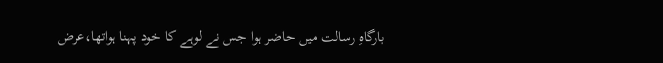بارگاہِ رسالت میں حاضر ہوا جس نے لوہے کا خود پہنا ہواتھا،عرض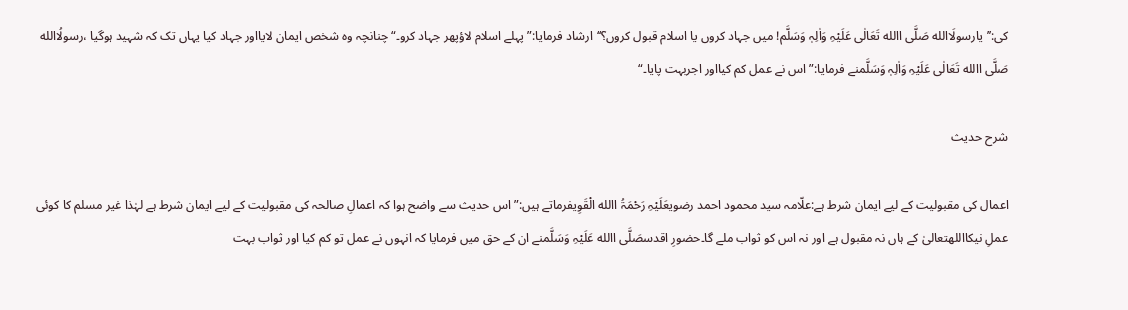کی:’’یارسولَاالله صَلَّی االله تَعَالٰی عَلَیْہِ وَاٰلِہٖ وَسَلَّم! میں جہاد کروں یا اسلام قبول کروں؟‘‘ارشاد فرمایا:”پہلے اسلام لاؤپھر جہاد کرو۔“چنانچہ وہ شخص ایمان لایااور جہاد کیا یہاں تک کہ شہید ہوگیا ،رسولُاالله صَلَّی االله تَعَالٰی عَلَیْہِ وَاٰلِہٖ وَسَلَّمنے فرمایا:”اس نے عمل کم کیااور اجربہت پایا۔“

شرح حدیث

اعمال کی مقبولیت کے لیے ایمان شرط ہے:علّامہ سید محمود احمد رضویعَلَیْہِ رَحْمَۃُ االله الْقَوِیفرماتے ہیں:”اس حدیث سے واضح ہوا کہ اعمالِ صالحہ کی مقبولیت کے لیے ایمان شرط ہے لہٰذا غیر مسلم کا کوئی عملِ نیکااللهتعالیٰ کے ہاں نہ مقبول ہے اور نہ اس کو ثواب ملے گا۔حضورِ اقدسصَلَّی االله عَلَیْہِ وَسَلَّمنے ان کے حق میں فرمایا کہ انہوں نے عمل تو کم کیا اور ثواب بہت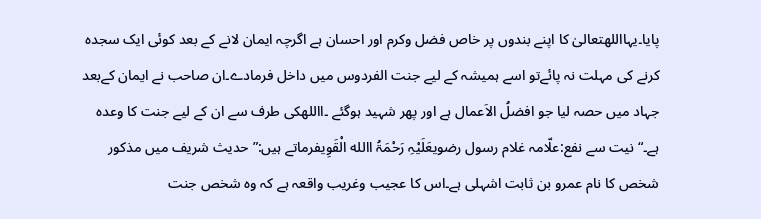پایا۔یہااللهتعالیٰ کا اپنے بندوں پر خاص فضل وکرم اور احسان ہے اگرچہ ایمان لانے کے بعد کوئی ایک سجدہ کرنے کی مہلت نہ پائےتو اسے ہمیشہ کے لیے جنت الفردوس میں داخل فرمادے۔ان صاحب نے ایمان کےبعد جہاد میں حصہ لیا جو افضلُ الاَعمال ہے اور پھر شہید ہوگئے ۔االلهکی طرف سے ان کے لیے جنت کا وعدہ ہے۔“نیت سے نفع:علّامہ غلام رسول رضویعَلَیْہِ رَحْمَۃُ االله الْقَوِیفرماتے ہیں:”حدیث شریف میں مذکور شخص کا نام عمرو بن ثابت اشہلی ہے۔اس کا عجیب وغریب واقعہ ہے کہ وہ شخص جنت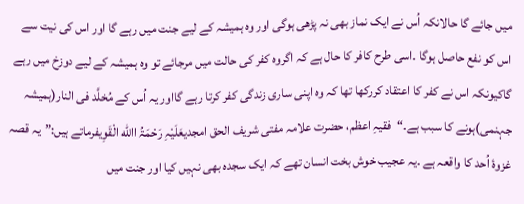میں جائے گا حالانکہ اُس نے ایک نماز بھی نہ پڑھی ہوگی اور وہ ہمیشہ کے لیے جنت میں رہے گا اور اس کی نیت سے اس کو نفع حاصل ہوگا ۔اسی طرح کافر کا حال ہے کہ اگروہ کفر کی حالت میں مرجائے تو وہ ہمیشہ کے لیے دوزخ میں رہے گاکیونکہ اس نے کفر کا اعتقاد کررکھا تھا کہ وہ اپنی ساری زندگی کفر کرتا رہے گااور یہ اُس کے مُخلَّد فی النار(ہمیشہ جہنمی)ہونے کا سبب ہے۔“فقیہِ اعظم، حضرت علامہ مفتی شریف الحق امجدیعَلَیْہِ رَحْمَۃُ االله الْقَوِیفرماتے ہیں:”یہ قصہ غزوۂ اُحد کا واقعہ ہے ۔یہ عجیب خوش بخت انسان تھے کہ ایک سجدہ بھی نہیں کیا اور جنت میں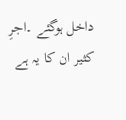داخل ہوگئے ۔اجرِ کثیر ان کا یہ ہے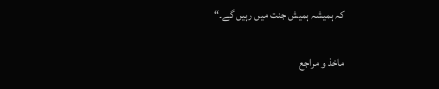کہ ہمیشہ ہمیش جنت میں رہیں گے۔“

ماخذ و مراجع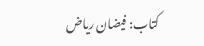کتاب: فیضان ریاض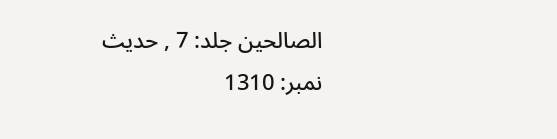الصالحین جلد: 7 , حدیث نمبر: 1310